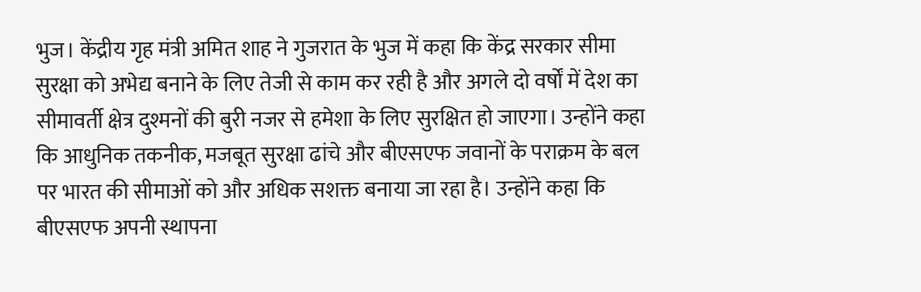भुज। केंद्रीय गृह मंत्री अमित शाह ने गुजरात के भुज में कहा कि केंद्र सरकार सीमा सुरक्षा को अभेद्य बनाने के लिए तेजी से काम कर रही है और अगले दो वर्षों में देश का सीमावर्ती क्षेत्र दुश्मनों की बुरी नजर से हमेशा के लिए सुरक्षित हो जाएगा। उन्होंने कहा कि आधुनिक तकनीक, मजबूत सुरक्षा ढांचे और बीएसएफ जवानों के पराक्रम के बल पर भारत की सीमाओं को और अधिक सशक्त बनाया जा रहा है। उन्होंने कहा कि बीएसएफ अपनी स्थापना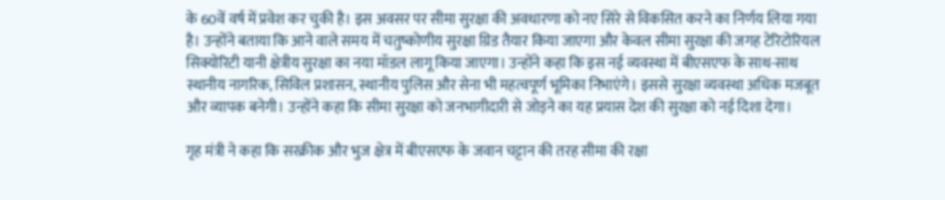के 60वें वर्ष में प्रवेश कर चुकी है। इस अवसर पर सीमा सुरक्षा की अवधारणा को नए सिरे से विकसित करने का निर्णय लिया गया है। उन्होंने बताया कि आने वाले समय में चतुष्कोणीय सुरक्षा ग्रिड तैयार किया जाएगा और केवल सीमा सुरक्षा की जगह टेरिटोरियल सिक्योरिटी यानी क्षेत्रीय सुरक्षा का नया मॉडल लागू किया जाएगा। उन्होंने कहा कि इस नई व्यवस्था में बीएसएफ के साथ-साथ स्थानीय नागरिक, सिविल प्रशासन, स्थानीय पुलिस और सेना भी महत्वपूर्ण भूमिका निभाएंगे। इससे सुरक्षा व्यवस्था अधिक मजबूत और व्यापक बनेगी। उन्होंने कहा कि सीमा सुरक्षा को जनभागीदारी से जोड़ने का यह प्रयास देश की सुरक्षा को नई दिशा देगा।

गृह मंत्री ने कहा कि सरक्रीक और भुज क्षेत्र में बीएसएफ के जवान चट्टान की तरह सीमा की रक्षा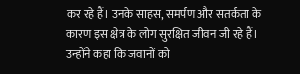कर रहे हैं। उनके साहस, समर्पण और सतर्कता के कारण इस क्षेत्र के लोग सुरक्षित जीवन जी रहे हैं। उन्होंने कहा कि जवानों को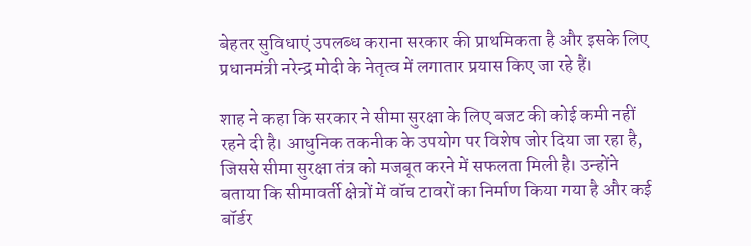बेहतर सुविधाएं उपलब्ध कराना सरकार की प्राथमिकता है और इसके लिए प्रधानमंत्री नरेन्द्र मोदी के नेतृत्व में लगातार प्रयास किए जा रहे हैं।

शाह ने कहा कि सरकार ने सीमा सुरक्षा के लिए बजट की कोई कमी नहीं रहने दी है। आधुनिक तकनीक के उपयोग पर विशेष जोर दिया जा रहा है, जिससे सीमा सुरक्षा तंत्र को मजबूत करने में सफलता मिली है। उन्होंने बताया कि सीमावर्ती क्षेत्रों में वॉच टावरों का निर्माण किया गया है और कई बॉर्डर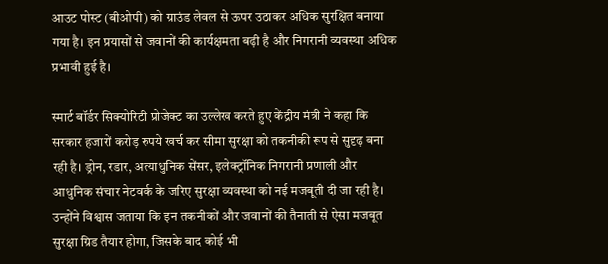आउट पोस्ट (बीओपी) को ग्राउंड लेवल से ऊपर उठाकर अधिक सुरक्षित बनाया गया है। इन प्रयासों से जवानों की कार्यक्षमता बढ़ी है और निगरानी व्यवस्था अधिक प्रभावी हुई है।

स्मार्ट बॉर्डर सिक्योरिटी प्रोजेक्ट का उल्लेख करते हुए केंद्रीय मंत्री ने कहा कि सरकार हजारों करोड़ रुपये खर्च कर सीमा सुरक्षा को तकनीकी रूप से सुदृढ़ बना रही है। ड्रोन, रडार, अत्याधुनिक सेंसर, इलेक्ट्रॉनिक निगरानी प्रणाली और आधुनिक संचार नेटवर्क के जरिए सुरक्षा व्यवस्था को नई मजबूती दी जा रही है। उन्होंने विश्वास जताया कि इन तकनीकों और जवानों की तैनाती से ऐसा मजबूत सुरक्षा ग्रिड तैयार होगा, जिसके बाद कोई भी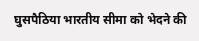घुसपैठिया भारतीय सीमा को भेदने की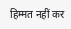हिम्मत नहीं कर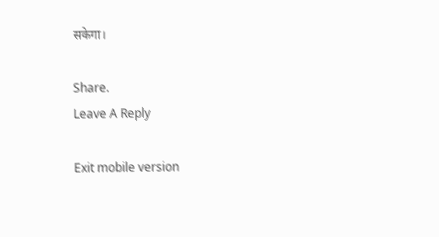सकेगा।

Share.
Leave A Reply

Exit mobile version